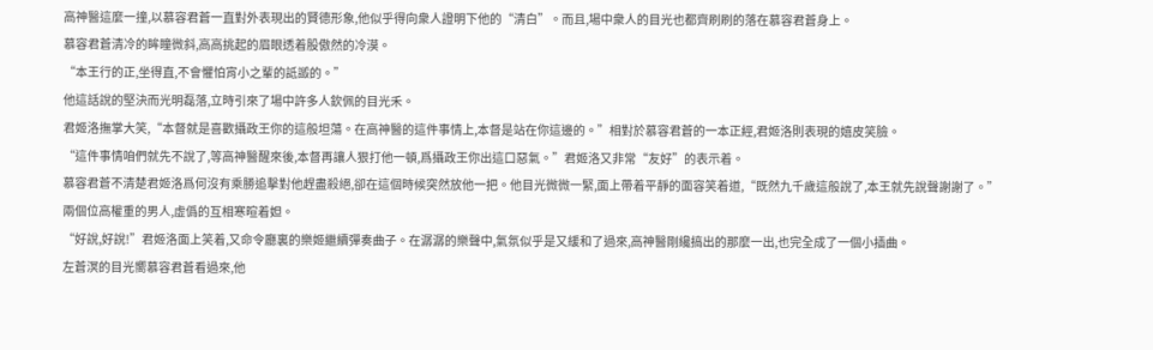高神醫這麼一撞,以慕容君蒼一直對外表現出的賢德形象,他似乎得向衆人證明下他的“清白”。而且,場中衆人的目光也都齊刷刷的落在慕容君蒼身上。
慕容君蒼清冷的眸瞳微斜,高高挑起的眉眼透着股傲然的冷漠。
“本王行的正,坐得直,不會懼怕宵小之輩的詆譭的。”
他這話說的堅決而光明磊落,立時引來了場中許多人欽佩的目光禾。
君姬洛撫掌大笑,“本督就是喜歡攝政王你的這般坦蕩。在高神醫的這件事情上,本督是站在你這邊的。”相對於慕容君蒼的一本正經,君姬洛則表現的嬉皮笑臉。
“這件事情咱們就先不說了,等高神醫醒來後,本督再讓人狠打他一頓,爲攝政王你出這口惡氣。”君姬洛又非常“友好”的表示着。
慕容君蒼不清楚君姬洛爲何沒有乘勝追擊對他趕盡殺絕,卻在這個時候突然放他一把。他目光微微一緊,面上帶着平靜的面容笑着道,“既然九千歲這般說了,本王就先說聲謝謝了。”
兩個位高權重的男人,虛僞的互相寒暄着妲。
“好說,好說!”君姬洛面上笑着,又命令廳裏的樂姬繼續彈奏曲子。在潺潺的樂聲中,氣氛似乎是又緩和了過來,高神醫剛纔搞出的那麼一出,也完全成了一個小插曲。
左蒼溟的目光嚮慕容君蒼看過來,他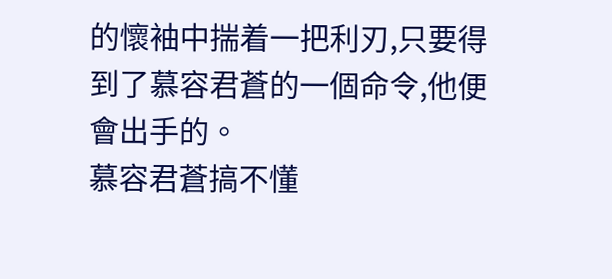的懷袖中揣着一把利刃,只要得到了慕容君蒼的一個命令,他便會出手的。
慕容君蒼搞不懂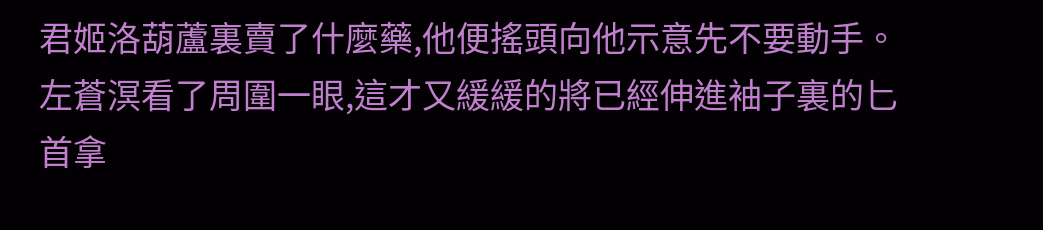君姬洛葫蘆裏賣了什麼藥,他便搖頭向他示意先不要動手。左蒼溟看了周圍一眼,這才又緩緩的將已經伸進袖子裏的匕首拿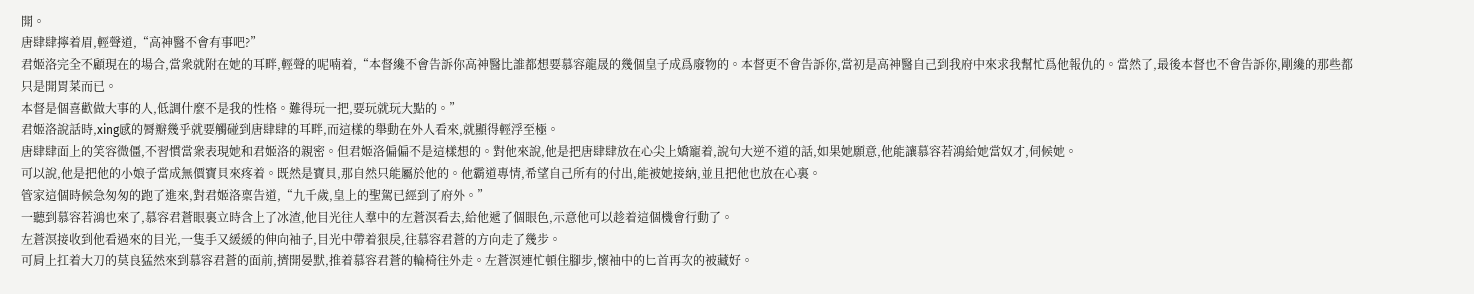開。
唐肆肆擰着眉,輕聲道,“高神醫不會有事吧?”
君姬洛完全不顧現在的場合,當衆就附在她的耳畔,輕聲的呢喃着,“本督纔不會告訴你高神醫比誰都想要慕容龍晟的幾個皇子成爲廢物的。本督更不會告訴你,當初是高神醫自己到我府中來求我幫忙爲他報仇的。當然了,最後本督也不會告訴你,剛纔的那些都只是開胃菜而已。
本督是個喜歡做大事的人,低調什麼不是我的性格。難得玩一把,要玩就玩大點的。”
君姬洛說話時,xing感的脣瓣幾乎就要觸碰到唐肆肆的耳畔,而這樣的舉動在外人看來,就顯得輕浮至極。
唐肆肆面上的笑容微僵,不習慣當衆表現她和君姬洛的親密。但君姬洛偏偏不是這樣想的。對他來說,他是把唐肆肆放在心尖上嬌寵着,說句大逆不道的話,如果她願意,他能讓慕容若鴻給她當奴才,伺候她。
可以說,他是把他的小娘子當成無價寶貝來疼着。既然是寶貝,那自然只能屬於他的。他霸道專情,希望自己所有的付出,能被她接納,並且把他也放在心裏。
管家這個時候急匆匆的跑了進來,對君姬洛稟告道,“九千歲,皇上的聖駕已經到了府外。”
一聽到慕容若鴻也來了,慕容君蒼眼裏立時含上了冰渣,他目光往人羣中的左蒼溟看去,給他遞了個眼色,示意他可以趁着這個機會行動了。
左蒼溟接收到他看過來的目光,一隻手又緩緩的伸向袖子,目光中帶着狠戾,往慕容君蒼的方向走了幾步。
可肩上扛着大刀的莫良猛然來到慕容君蒼的面前,擠開晏默,推着慕容君蒼的輪椅往外走。左蒼溟連忙頓住腳步,懷袖中的匕首再次的被藏好。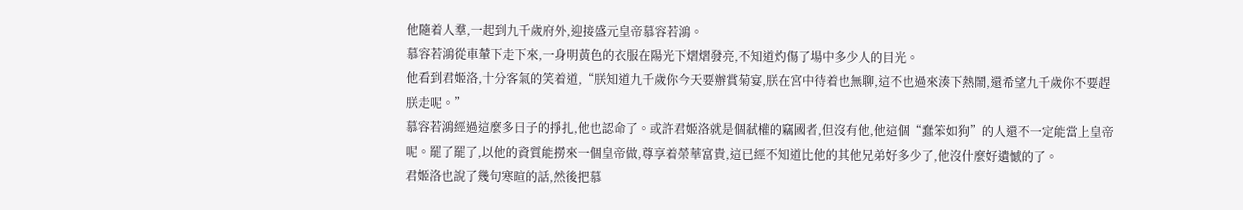他隨着人羣,一起到九千歲府外,迎接盛元皇帝慕容若鴻。
慕容若鴻從車輦下走下來,一身明黃色的衣服在陽光下熠熠發亮,不知道灼傷了場中多少人的目光。
他看到君姬洛,十分客氣的笑着道,“朕知道九千歲你今天要辦賞菊宴,朕在宮中待着也無聊,這不也過來湊下熱鬧,還希望九千歲你不要趕朕走呢。”
慕容若鴻經過這麼多日子的掙扎,他也認命了。或許君姬洛就是個弒權的竊國者,但沒有他,他這個“蠢笨如狗”的人還不一定能當上皇帝呢。罷了罷了,以他的資質能撈來一個皇帝做,尊享着榮華富貴,這已經不知道比他的其他兄弟好多少了,他沒什麼好遺憾的了。
君姬洛也說了幾句寒暄的話,然後把慕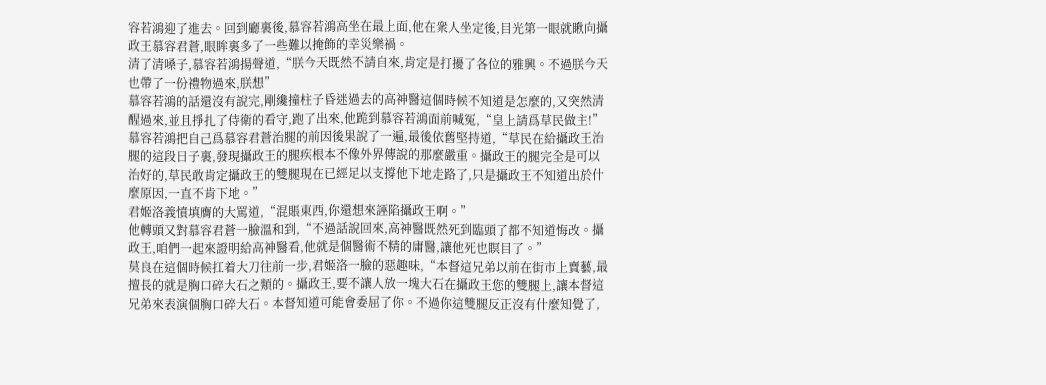容若鴻迎了進去。回到廳裏後,慕容若鴻高坐在最上面,他在衆人坐定後,目光第一眼就瞅向攝政王慕容君蒼,眼眸裏多了一些難以掩飾的幸災樂禍。
清了清嗓子,慕容若鴻揚聲道,“朕今天既然不請自來,肯定是打擾了各位的雅興。不過朕今天也帶了一份禮物過來,朕想”
慕容若鴻的話還沒有說完,剛纔撞柱子昏迷過去的高神醫這個時候不知道是怎麼的,又突然清醒過來,並且掙扎了侍衛的看守,跑了出來,他跪到慕容若鴻面前喊冤,“皇上請爲草民做主!”
慕容若鴻把自己爲慕容君蒼治腿的前因後果說了一遍,最後依舊堅持道,“草民在給攝政王治腿的這段日子裏,發現攝政王的腿疾根本不像外界傳說的那麼嚴重。攝政王的腿完全是可以治好的,草民敢肯定攝政王的雙腿現在已經足以支撐他下地走路了,只是攝政王不知道出於什麼原因,一直不肯下地。”
君姬洛義憤填膺的大罵道,“混賬東西,你還想來誣陷攝政王啊。”
他轉頭又對慕容君蒼一臉溫和到,“不過話說回來,高神醫既然死到臨頭了都不知道悔改。攝政王,咱們一起來證明給高神醫看,他就是個醫術不精的庸醫,讓他死也瞑目了。”
莫良在這個時候扛着大刀往前一步,君姬洛一臉的惡趣味,“本督這兄弟以前在街市上賣藝,最擅長的就是胸口碎大石之類的。攝政王,要不讓人放一塊大石在攝政王您的雙腿上,讓本督這兄弟來表演個胸口碎大石。本督知道可能會委屈了你。不過你這雙腿反正沒有什麼知覺了,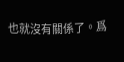也就沒有關係了。爲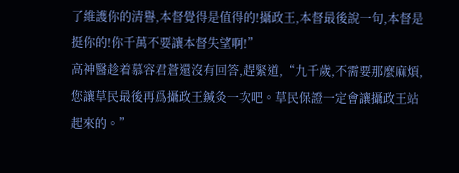了維護你的清譽,本督覺得是值得的!攝政王,本督最後說一句,本督是挺你的!你千萬不要讓本督失望啊!”
高神醫趁着慕容君蒼還沒有回答,趕緊道,“九千歲,不需要那麼麻煩,您讓草民最後再爲攝政王鍼灸一次吧。草民保證一定會讓攝政王站起來的。”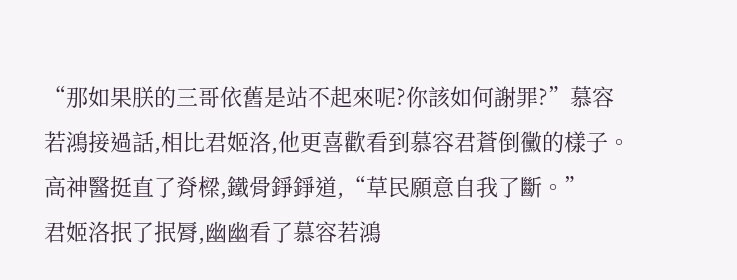“那如果朕的三哥依舊是站不起來呢?你該如何謝罪?”慕容若鴻接過話,相比君姬洛,他更喜歡看到慕容君蒼倒黴的樣子。
高神醫挺直了脊樑,鐵骨錚錚道,“草民願意自我了斷。”
君姬洛抿了抿脣,幽幽看了慕容若鴻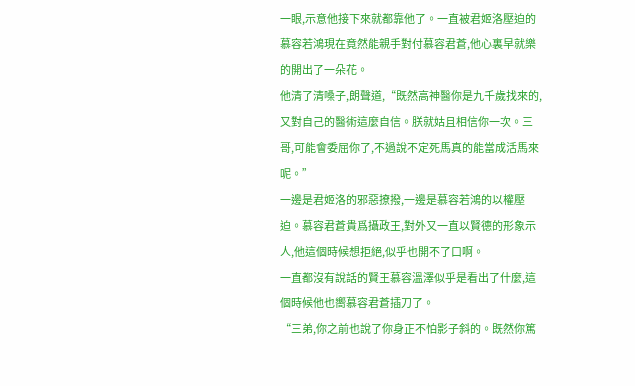一眼,示意他接下來就都靠他了。一直被君姬洛壓迫的慕容若鴻現在竟然能親手對付慕容君蒼,他心裏早就樂的開出了一朵花。
他清了清嗓子,朗聲道,“既然高神醫你是九千歲找來的,又對自己的醫術這麼自信。朕就姑且相信你一次。三哥,可能會委屈你了,不過說不定死馬真的能當成活馬來呢。”
一邊是君姬洛的邪惡撩撥,一邊是慕容若鴻的以權壓迫。慕容君蒼貴爲攝政王,對外又一直以賢德的形象示人,他這個時候想拒絕,似乎也開不了口啊。
一直都沒有說話的賢王慕容溫澤似乎是看出了什麼,這個時候他也嚮慕容君蒼插刀了。
“三弟,你之前也說了你身正不怕影子斜的。既然你篤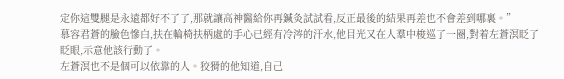定你這雙腿是永遠都好不了了,那就讓高神醫給你再鍼灸試試看,反正最後的結果再差也不會差到哪裏。”
慕容君蒼的臉色慘白,扶在輪椅扶柄處的手心已經有冷涔的汗水,他目光又在人羣中梭巡了一圈,對着左蒼溟眨了眨眼,示意他該行動了。
左蒼溟也不是個可以依靠的人。狡猾的他知道,自己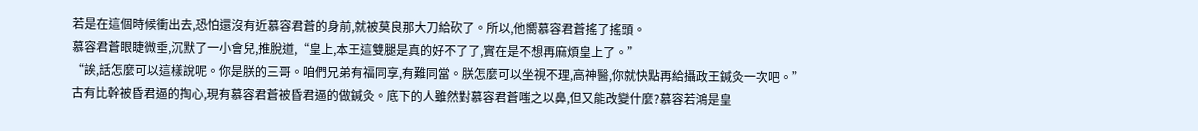若是在這個時候衝出去,恐怕還沒有近慕容君蒼的身前,就被莫良那大刀給砍了。所以,他嚮慕容君蒼搖了搖頭。
慕容君蒼眼睫微垂,沉默了一小會兒,推脫道,“皇上,本王這雙腿是真的好不了了,實在是不想再麻煩皇上了。”
“誒,話怎麼可以這樣說呢。你是朕的三哥。咱們兄弟有福同享,有難同當。朕怎麼可以坐視不理,高神醫,你就快點再給攝政王鍼灸一次吧。”
古有比幹被昏君逼的掏心,現有慕容君蒼被昏君逼的做鍼灸。底下的人雖然對慕容君蒼嗤之以鼻,但又能改變什麼?慕容若鴻是皇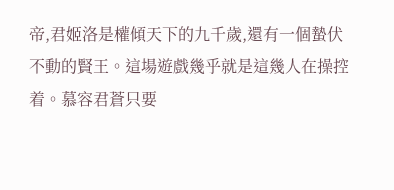帝,君姬洛是權傾天下的九千歲,還有一個蟄伏不動的賢王。這場遊戲幾乎就是這幾人在操控着。慕容君蒼只要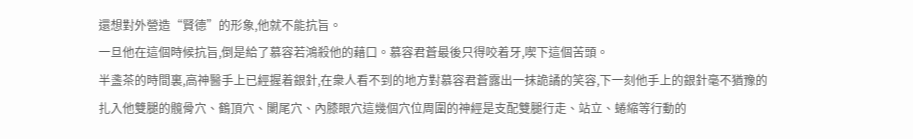還想對外營造“賢德”的形象,他就不能抗旨。
一旦他在這個時候抗旨,倒是給了慕容若鴻殺他的藉口。慕容君蒼最後只得咬着牙,喫下這個苦頭。
半盞茶的時間裏,高神醫手上已經握着銀針,在衆人看不到的地方對慕容君蒼露出一抹詭譎的笑容,下一刻他手上的銀針毫不猶豫的扎入他雙腿的髖骨穴、鶴頂穴、闌尾穴、內膝眼穴這幾個穴位周圍的神經是支配雙腿行走、站立、蜷縮等行動的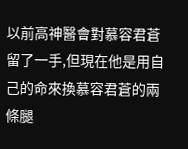以前高神醫會對慕容君蒼留了一手,但現在他是用自己的命來換慕容君蒼的兩條腿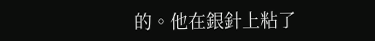的。他在銀針上粘了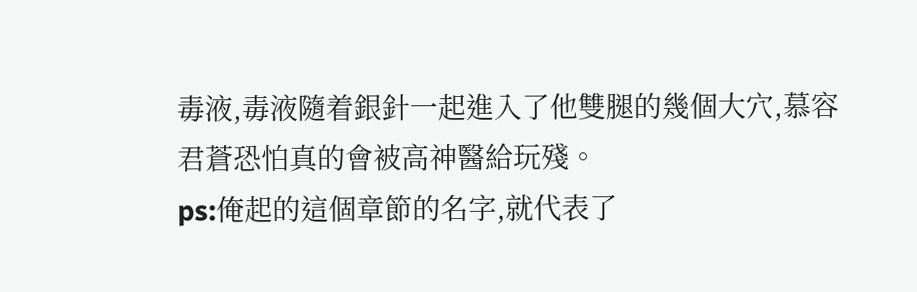毒液,毒液隨着銀針一起進入了他雙腿的幾個大穴,慕容君蒼恐怕真的會被高神醫給玩殘。
ps:俺起的這個章節的名字,就代表了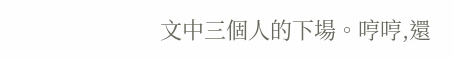文中三個人的下場。哼哼,還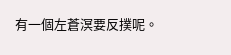有一個左蒼溟要反撲呢。